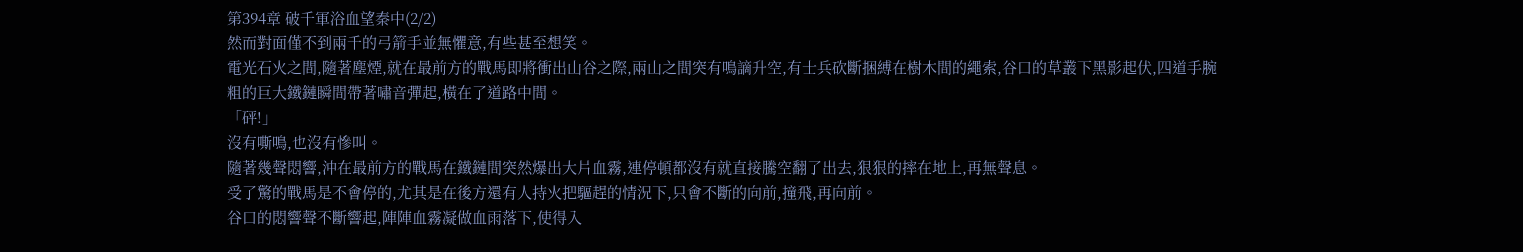第394章 破千軍浴血望秦中(2/2)
然而對面僅不到兩千的弓箭手並無懼意,有些甚至想笑。
電光石火之間,隨著塵煙,就在最前方的戰馬即將衝出山谷之際,兩山之間突有鳴謫升空,有士兵砍斷捆縛在樹木間的繩索,谷口的草叢下黑影起伏,四道手腕粗的巨大鐵鏈瞬間帶著嘯音彈起,橫在了道路中間。
「砰!」
沒有嘶鳴,也沒有慘叫。
隨著幾聲悶響,沖在最前方的戰馬在鐵鏈間突然爆出大片血霧,連停頓都沒有就直接騰空翻了出去,狠狠的摔在地上,再無聲息。
受了驚的戰馬是不會停的,尤其是在後方還有人持火把驅趕的情況下,只會不斷的向前,撞飛,再向前。
谷口的悶響聲不斷響起,陣陣血霧凝做血雨落下,使得入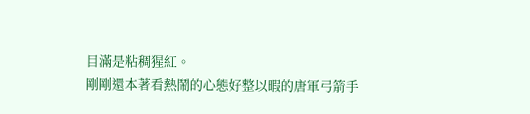目滿是粘稠猩紅。
剛剛還本著看熱鬧的心態好整以暇的唐軍弓箭手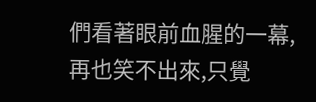們看著眼前血腥的一幕,再也笑不出來,只覺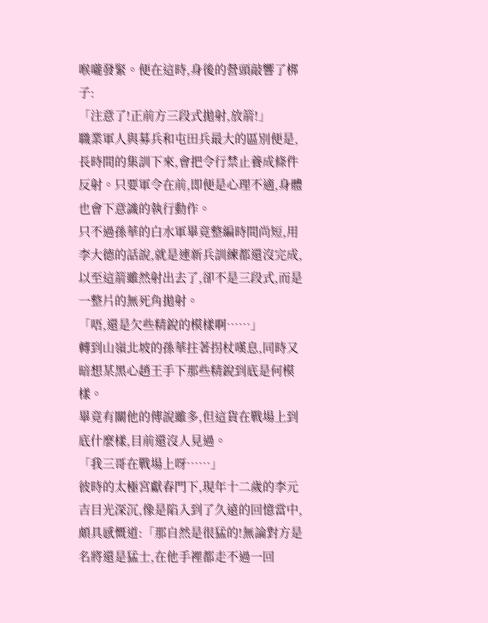喉嚨發緊。便在這時,身後的營頭敲響了梆子:
「注意了!正前方三段式拋射,放箭!」
職業軍人與募兵和屯田兵最大的區別便是,長時間的集訓下來,會把令行禁止養成條件反射。只要軍令在前,即便是心理不適,身體也會下意識的執行動作。
只不過孫華的白水軍畢竟整編時間尚短,用李大德的話說,就是連新兵訓練都還沒完成,以至這箭雖然射出去了,卻不是三段式,而是一整片的無死角拋射。
「唔,還是欠些精銳的模樣啊……」
轉到山嶺北坡的孫華拄著拐杖嘆息,同時又暗想某黑心趙王手下那些精銳到底是何模樣。
畢竟有關他的傳說雖多,但這貨在戰場上到底什麼樣,目前還沒人見過。
「我三哥在戰場上呀……」
彼時的太極宮獻春門下,現年十二歲的李元吉目光深沉,像是陷入到了久遠的回憶當中,頗具感慨道:「那自然是很猛的!無論對方是名將還是猛士,在他手裡都走不過一回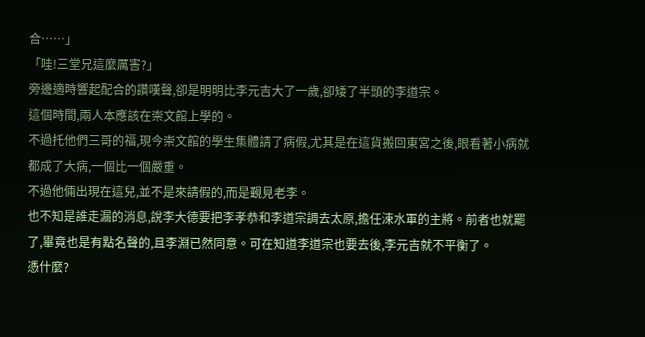合……」
「哇!三堂兄這麼厲害?」
旁邊適時響起配合的讚嘆聲,卻是明明比李元吉大了一歲,卻矮了半頭的李道宗。
這個時間,兩人本應該在崇文館上學的。
不過托他們三哥的福,現今崇文館的學生集體請了病假,尤其是在這貨搬回東宮之後,眼看著小病就都成了大病,一個比一個嚴重。
不過他倆出現在這兒,並不是來請假的,而是覲見老李。
也不知是誰走漏的消息,說李大德要把李孝恭和李道宗調去太原,擔任涑水軍的主將。前者也就罷了,畢竟也是有點名聲的,且李淵已然同意。可在知道李道宗也要去後,李元吉就不平衡了。
憑什麼?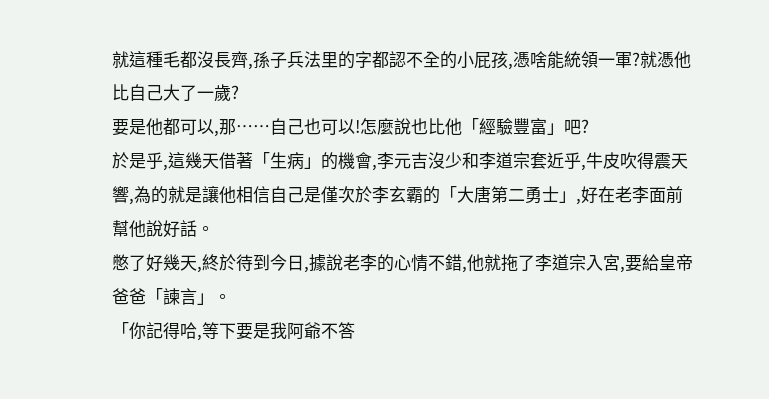就這種毛都沒長齊,孫子兵法里的字都認不全的小屁孩,憑啥能統領一軍?就憑他比自己大了一歲?
要是他都可以,那……自己也可以!怎麼說也比他「經驗豐富」吧?
於是乎,這幾天借著「生病」的機會,李元吉沒少和李道宗套近乎,牛皮吹得震天響,為的就是讓他相信自己是僅次於李玄霸的「大唐第二勇士」,好在老李面前幫他說好話。
憋了好幾天,終於待到今日,據說老李的心情不錯,他就拖了李道宗入宮,要給皇帝爸爸「諫言」。
「你記得哈,等下要是我阿爺不答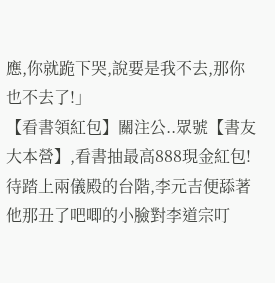應,你就跪下哭,說要是我不去,那你也不去了!」
【看書領紅包】關注公..眾號【書友大本營】,看書抽最高888現金紅包!
待踏上兩儀殿的台階,李元吉便舔著他那丑了吧唧的小臉對李道宗叮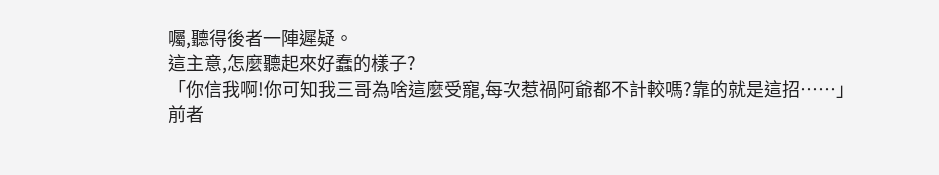囑,聽得後者一陣遲疑。
這主意,怎麼聽起來好蠢的樣子?
「你信我啊!你可知我三哥為啥這麼受寵,每次惹禍阿爺都不計較嗎?靠的就是這招……」
前者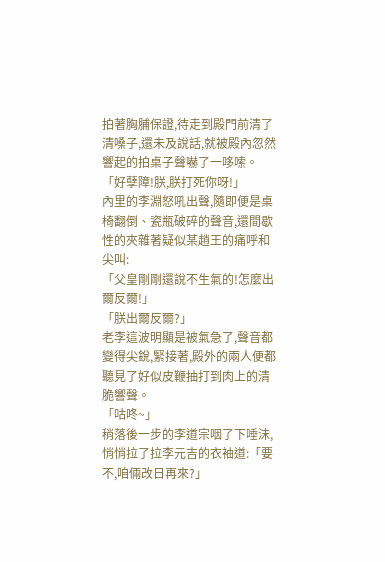拍著胸脯保證,待走到殿門前清了清嗓子,還未及說話,就被殿內忽然響起的拍桌子聲嚇了一哆嗦。
「好孽障!朕,朕打死你呀!」
內里的李淵怒吼出聲,隨即便是桌椅翻倒、瓷瓶破碎的聲音,還間歇性的夾雜著疑似某趙王的痛呼和尖叫:
「父皇剛剛還說不生氣的!怎麼出爾反爾!」
「朕出爾反爾?」
老李這波明顯是被氣急了,聲音都變得尖銳,緊接著,殿外的兩人便都聽見了好似皮鞭抽打到肉上的清脆響聲。
「咕咚~」
稍落後一步的李道宗咽了下唾沫,悄悄拉了拉李元吉的衣袖道:「要不,咱倆改日再來?」